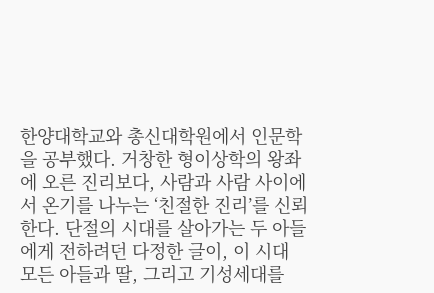한양대학교와 총신대학원에서 인문학을 공부했다. 거창한 형이상학의 왕좌에 오른 진리보다, 사람과 사람 사이에서 온기를 나누는 ‘친절한 진리’를 신뢰한다. 단절의 시대를 살아가는 두 아들에게 전하려던 다정한 글이, 이 시대 모든 아들과 딸, 그리고 기성세대를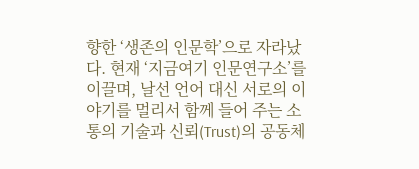향한 ‘생존의 인문학’으로 자라났다. 현재 ‘지금여기 인문연구소’를 이끌며, 날선 언어 대신 서로의 이야기를 멀리서 함께 들어 주는 소통의 기술과 신뢰(Trust)의 공동체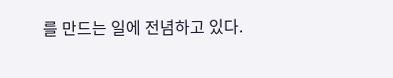를 만드는 일에 전념하고 있다.